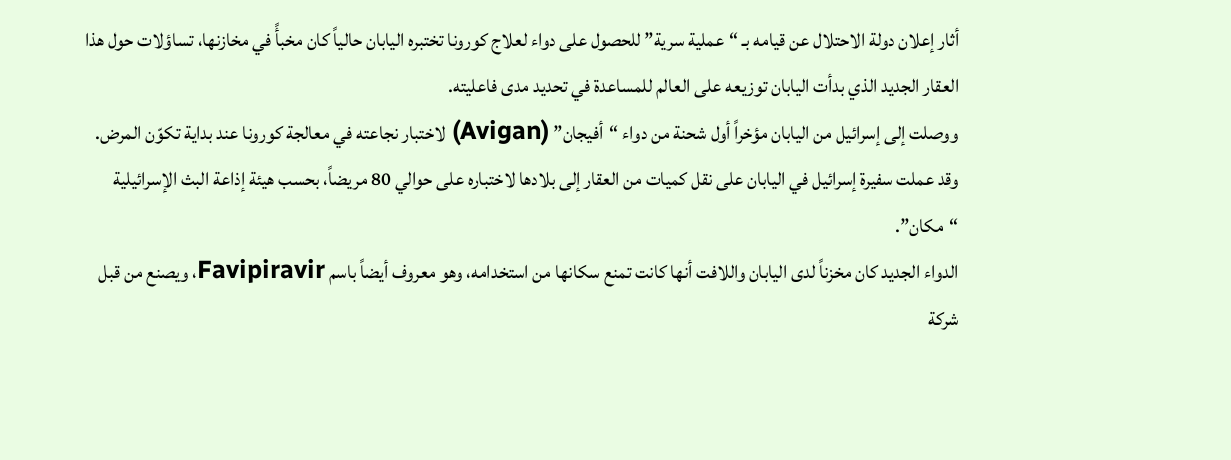أثار إعلان دولة الاحتلال عن قيامه بـ “عملية سرية” للحصول على دواء لعلاج كورونا تختبره اليابان حالياً كان مخبأً في مخازنها، تساؤلات حول هذا العقار الجديد الذي بدأت اليابان توزيعه على العالم للمساعدة في تحديد مدى فاعليته.
ووصلت إلى إسرائيل من اليابان مؤخراً أول شحنة من دواء “أفيجان” (Avigan) لاختبار نجاعته في معالجة كورونا عند بداية تكوّن المرض.
وقد عملت سفيرة إسرائيل في اليابان على نقل كميات من العقار إلى بلادها لاختباره على حوالي 80 مريضاً، بحسب هيئة إذاعة البث الإسرائيلية “مكان”.
الدواء الجديد كان مخزناً لدى اليابان واللافت أنها كانت تمنع سكانها من استخدامه، وهو معروف أيضاً باسم Favipiravir، ويصنع من قبل شركة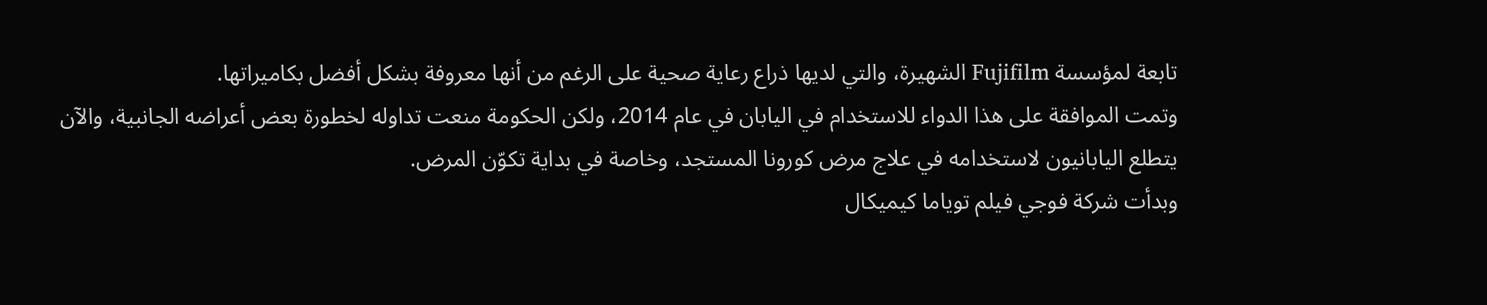تابعة لمؤسسة Fujifilm الشهيرة، والتي لديها ذراع رعاية صحية على الرغم من أنها معروفة بشكل أفضل بكاميراتها.
وتمت الموافقة على هذا الدواء للاستخدام في اليابان في عام 2014، ولكن الحكومة منعت تداوله لخطورة بعض أعراضه الجانبية، والآن يتطلع اليابانيون لاستخدامه في علاج مرض كورونا المستجد، وخاصة في بداية تكوّن المرض.
وبدأت شركة فوجي فيلم توياما كيميكال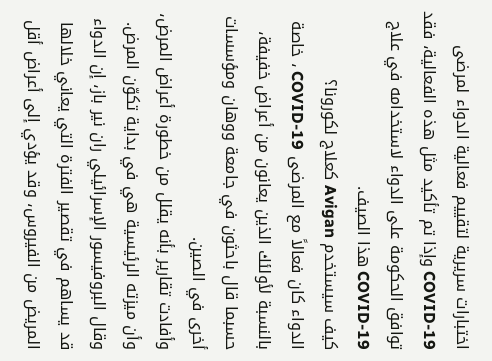اختبارات سريرية لتقييم فعالية الدواء لمرضى COVID-19 وإذا تم تأكيد مثل هذه الفعالية، فقد توافق الحكومة على الدواء لاستخدامه في علاج COVID-19 هذا الصيف.
كيف سيستخدم Avigan كعلاج لكورونا؟
الدواء كان فعالاً مع المرضى COVID-19 ، خاصة بالنسبة لأولئك الذين يعانون من أعراض خفيفة، حسبما قال باحثون في جامعة ووهان ومؤسسات أخرى في الصين.
وأفادت تقارير بأنه يقلل من خطورة أعراض المرض، وأن ميزته الرئيسية هي في بداية تكوّن المرض.
وقال البروفيسور الإسرائيلي ران نير باز، إن الدواء قد يساهم في تقصير الفترة التي يعاني خلالها المريض من الفيروس، وقد يؤدي إلى أعراض أقل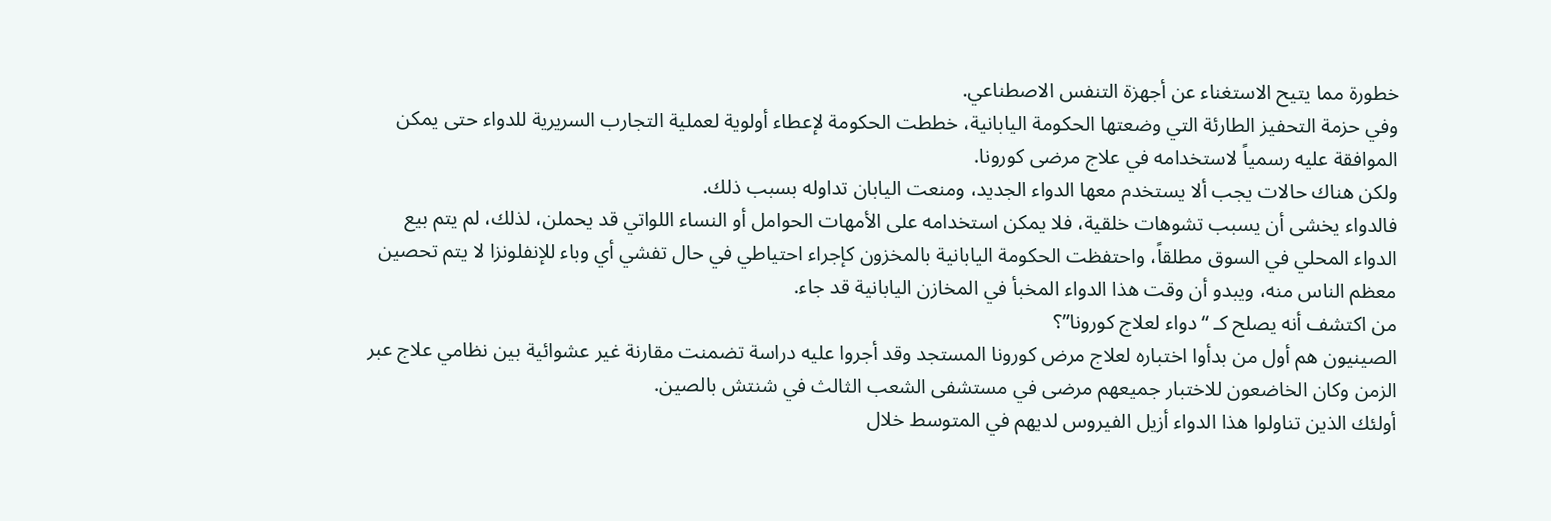خطورة مما يتيح الاستغناء عن أجهزة التنفس الاصطناعي.
وفي حزمة التحفيز الطارئة التي وضعتها الحكومة اليابانية، خططت الحكومة لإعطاء أولوية لعملية التجارب السريرية للدواء حتى يمكن الموافقة عليه رسمياً لاستخدامه في علاج مرضى كورونا.
ولكن هناك حالات يجب ألا يستخدم معها الدواء الجديد، ومنعت اليابان تداوله بسبب ذلك.
فالدواء يخشى أن يسبب تشوهات خلقية، فلا يمكن استخدامه على الأمهات الحوامل أو النساء اللواتي قد يحملن، لذلك، لم يتم بيع الدواء المحلي في السوق مطلقاً، واحتفظت الحكومة اليابانية بالمخزون كإجراء احتياطي في حال تفشي أي وباء للإنفلونزا لا يتم تحصين معظم الناس منه، ويبدو أن وقت هذا الدواء المخبأ في المخازن اليابانية قد جاء.
من اكتشف أنه يصلح كـ “دواء لعلاج كورونا”؟
الصينيون هم أول من بدأوا اختباره لعلاج مرض كورونا المستجد وقد أجروا عليه دراسة تضمنت مقارنة غير عشوائية بين نظامي علاج عبر الزمن وكان الخاضعون للاختبار جميعهم مرضى في مستشفى الشعب الثالث في شنتش بالصين.
أولئك الذين تناولوا هذا الدواء أزيل الفيروس لديهم في المتوسط خلال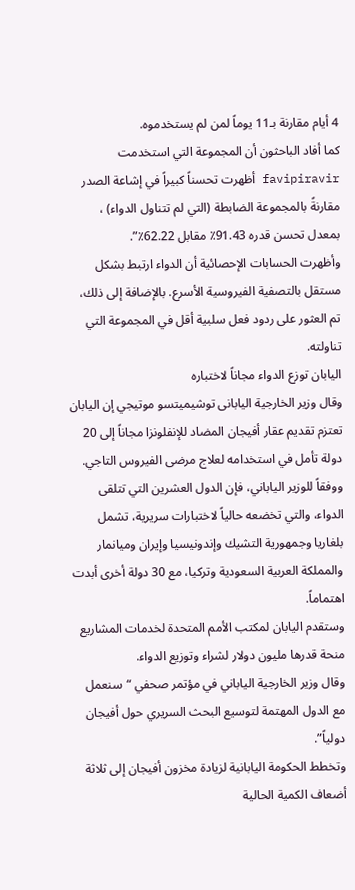4 أيام مقارنة بـ11 يوماً لمن لم يستخدموه.
كما أفاد الباحثون أن المجموعة التي استخدمت favipiravir أظهرت تحسناً كبيراً في إشاعة الصدر مقارنةً بالمجموعة الضابطة (التي لم تتناول الدواء) ، بمعدل تحسن قدره 91.43٪ مقابل 62.22٪”.
وأظهرت الحسابات الإحصائية أن الدواء ارتبط بشكل مستقل بالتصفية الفيروسية الأسرع. بالإضافة إلى ذلك، تم العثور على ردود فعل سلبية أقل في المجموعة التي تناولته.
اليابان توزع الدواء مجاناً لاختباره
وقال وزير الخارجية اليابانى توشيميتسو موتيجي إن اليابان تعتزم تقديم عقار أفيجان المضاد للإنفلونزا مجاناً إلى 20 دولة تأمل في استخدامه لعلاج مرضى الفيروس التاجي.
ووفقاً للوزير الياباني، فإن الدول العشرين التي تتلقى الدواء، والتي تخضعه حالياً لاختبارات سريرية، تشمل بلغاريا وجمهورية التشيك وإندونيسيا وإيران وميانمار والمملكة العربية السعودية وتركيا، مع 30 دولة أخرى أبدت اهتماماً.
وستقدم اليابان لمكتب الأمم المتحدة لخدمات المشاريع منحة قدرها مليون دولار لشراء وتوزيع الدواء.
وقال وزير الخارجية الياباني في مؤتمر صحفي “سنعمل مع الدول المهتمة لتوسيع البحث السريري حول أفيجان دولياً”.
وتخطط الحكومة اليابانية لزيادة مخزون أفيجان إلى ثلاثة أضعاف الكمية الحالية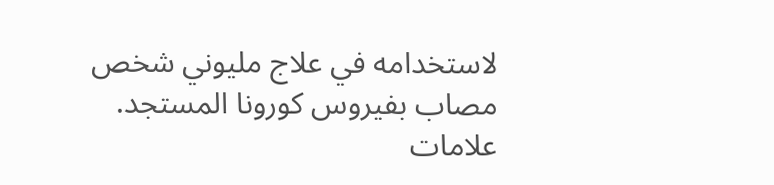لاستخدامه في علاج مليوني شخص مصاب بفيروس كورونا المستجد.
علامات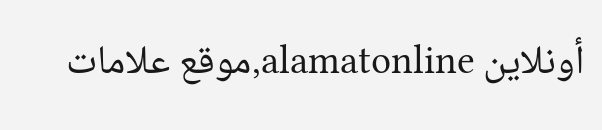أونلاين alamatonline,موقع علامات